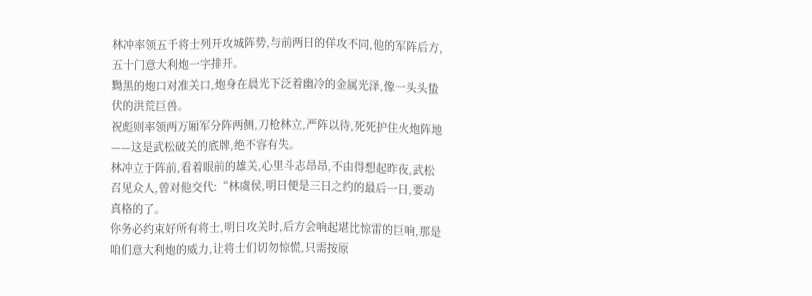林冲率领五千将士列开攻城阵势,与前两日的佯攻不同,他的军阵后方,五十门意大利炮一字排开。
黝黑的炮口对准关口,炮身在晨光下泛着幽冷的金属光泽,像一头头蛰伏的洪荒巨兽。
祝彪则率领两万厢军分阵两侧,刀枪林立,严阵以待,死死护住火炮阵地——这是武松破关的底牌,绝不容有失。
林冲立于阵前,看着眼前的雄关,心里斗志昂昂,不由得想起昨夜,武松召见众人,曾对他交代:“林虞侯,明日便是三日之约的最后一日,要动真格的了。
你务必约束好所有将士,明日攻关时,后方会响起堪比惊雷的巨响,那是咱们意大利炮的威力,让将士们切勿惊慌,只需按原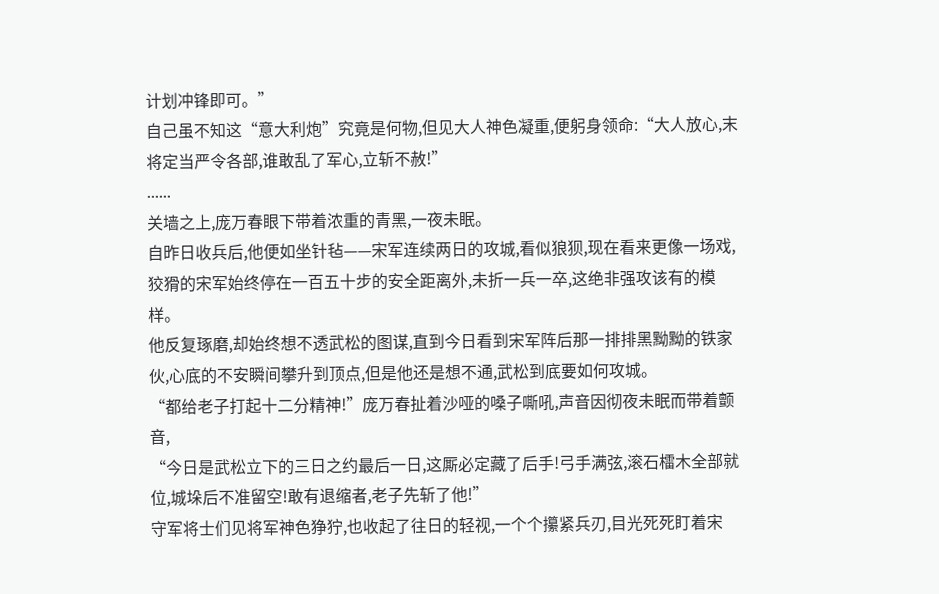计划冲锋即可。”
自己虽不知这“意大利炮”究竟是何物,但见大人神色凝重,便躬身领命:“大人放心,末将定当严令各部,谁敢乱了军心,立斩不赦!”
......
关墙之上,庞万春眼下带着浓重的青黑,一夜未眠。
自昨日收兵后,他便如坐针毡——宋军连续两日的攻城,看似狼狈,现在看来更像一场戏,狡猾的宋军始终停在一百五十步的安全距离外,未折一兵一卒,这绝非强攻该有的模样。
他反复琢磨,却始终想不透武松的图谋,直到今日看到宋军阵后那一排排黑黝黝的铁家伙,心底的不安瞬间攀升到顶点,但是他还是想不通,武松到底要如何攻城。
“都给老子打起十二分精神!”庞万春扯着沙哑的嗓子嘶吼,声音因彻夜未眠而带着颤音,
“今日是武松立下的三日之约最后一日,这厮必定藏了后手!弓手满弦,滚石檑木全部就位,城垛后不准留空!敢有退缩者,老子先斩了他!”
守军将士们见将军神色狰狞,也收起了往日的轻视,一个个攥紧兵刃,目光死死盯着宋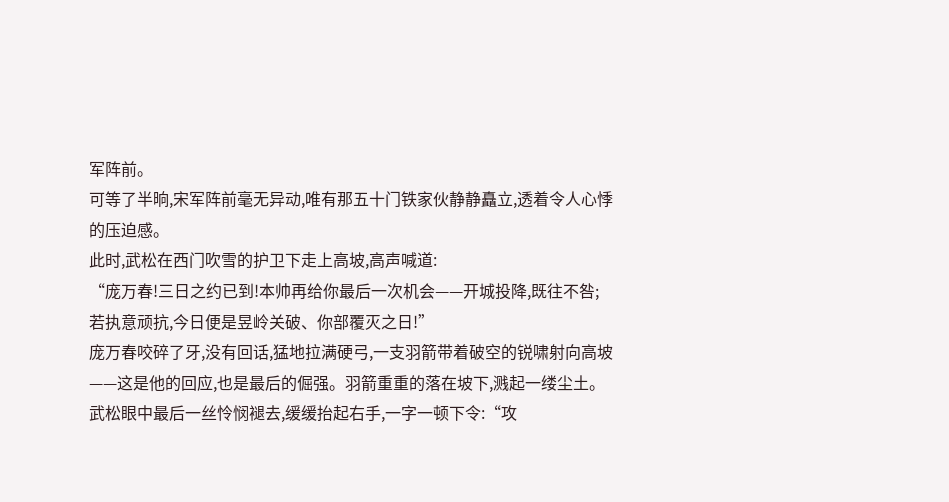军阵前。
可等了半晌,宋军阵前毫无异动,唯有那五十门铁家伙静静矗立,透着令人心悸的压迫感。
此时,武松在西门吹雪的护卫下走上高坡,高声喊道:
“庞万春!三日之约已到!本帅再给你最后一次机会——开城投降,既往不咎;
若执意顽抗,今日便是昱岭关破、你部覆灭之日!”
庞万春咬碎了牙,没有回话,猛地拉满硬弓,一支羽箭带着破空的锐啸射向高坡——这是他的回应,也是最后的倔强。羽箭重重的落在坡下,溅起一缕尘土。
武松眼中最后一丝怜悯褪去,缓缓抬起右手,一字一顿下令:“攻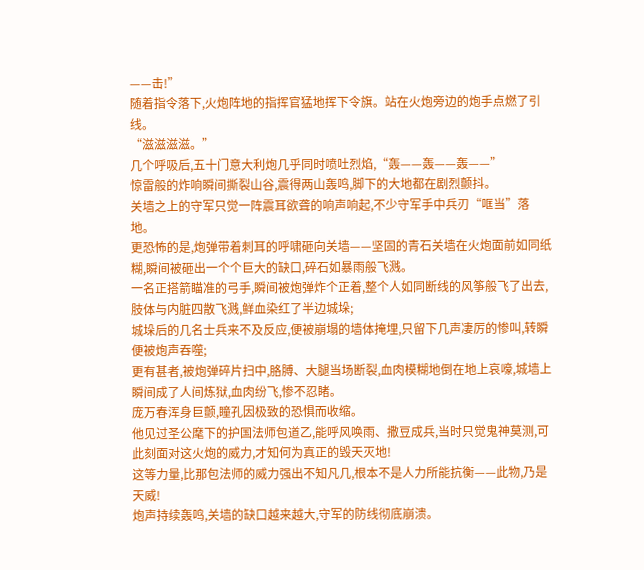——击!”
随着指令落下,火炮阵地的指挥官猛地挥下令旗。站在火炮旁边的炮手点燃了引线。
“滋滋滋滋。”
几个呼吸后,五十门意大利炮几乎同时喷吐烈焰,“轰——轰——轰——”
惊雷般的炸响瞬间撕裂山谷,震得两山轰鸣,脚下的大地都在剧烈颤抖。
关墙之上的守军只觉一阵震耳欲聋的响声响起,不少守军手中兵刃“哐当”落地。
更恐怖的是,炮弹带着刺耳的呼啸砸向关墙——坚固的青石关墙在火炮面前如同纸糊,瞬间被砸出一个个巨大的缺口,碎石如暴雨般飞溅。
一名正搭箭瞄准的弓手,瞬间被炮弹炸个正着,整个人如同断线的风筝般飞了出去,肢体与内脏四散飞溅,鲜血染红了半边城垛;
城垛后的几名士兵来不及反应,便被崩塌的墙体掩埋,只留下几声凄厉的惨叫,转瞬便被炮声吞噬;
更有甚者,被炮弹碎片扫中,胳膊、大腿当场断裂,血肉模糊地倒在地上哀嚎,城墙上瞬间成了人间炼狱,血肉纷飞,惨不忍睹。
庞万春浑身巨颤,瞳孔因极致的恐惧而收缩。
他见过圣公麾下的护国法师包道乙,能呼风唤雨、撒豆成兵,当时只觉鬼神莫测,可此刻面对这火炮的威力,才知何为真正的毁天灭地!
这等力量,比那包法师的威力强出不知凡几,根本不是人力所能抗衡——此物,乃是天威!
炮声持续轰鸣,关墙的缺口越来越大,守军的防线彻底崩溃。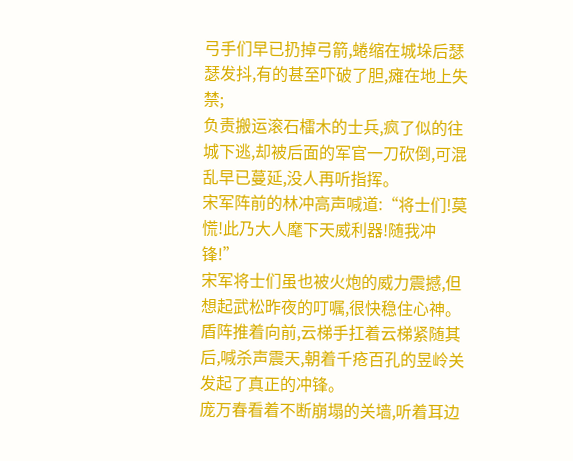弓手们早已扔掉弓箭,蜷缩在城垛后瑟瑟发抖,有的甚至吓破了胆,瘫在地上失禁;
负责搬运滚石檑木的士兵,疯了似的往城下逃,却被后面的军官一刀砍倒,可混乱早已蔓延,没人再听指挥。
宋军阵前的林冲高声喊道:“将士们!莫慌!此乃大人麾下天威利器!随我冲锋!”
宋军将士们虽也被火炮的威力震撼,但想起武松昨夜的叮嘱,很快稳住心神。
盾阵推着向前,云梯手扛着云梯紧随其后,喊杀声震天,朝着千疮百孔的昱岭关发起了真正的冲锋。
庞万春看着不断崩塌的关墙,听着耳边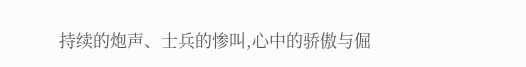持续的炮声、士兵的惨叫,心中的骄傲与倔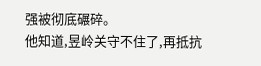强被彻底碾碎。
他知道,昱岭关守不住了,再抵抗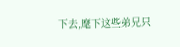下去,麾下这些弟兄只